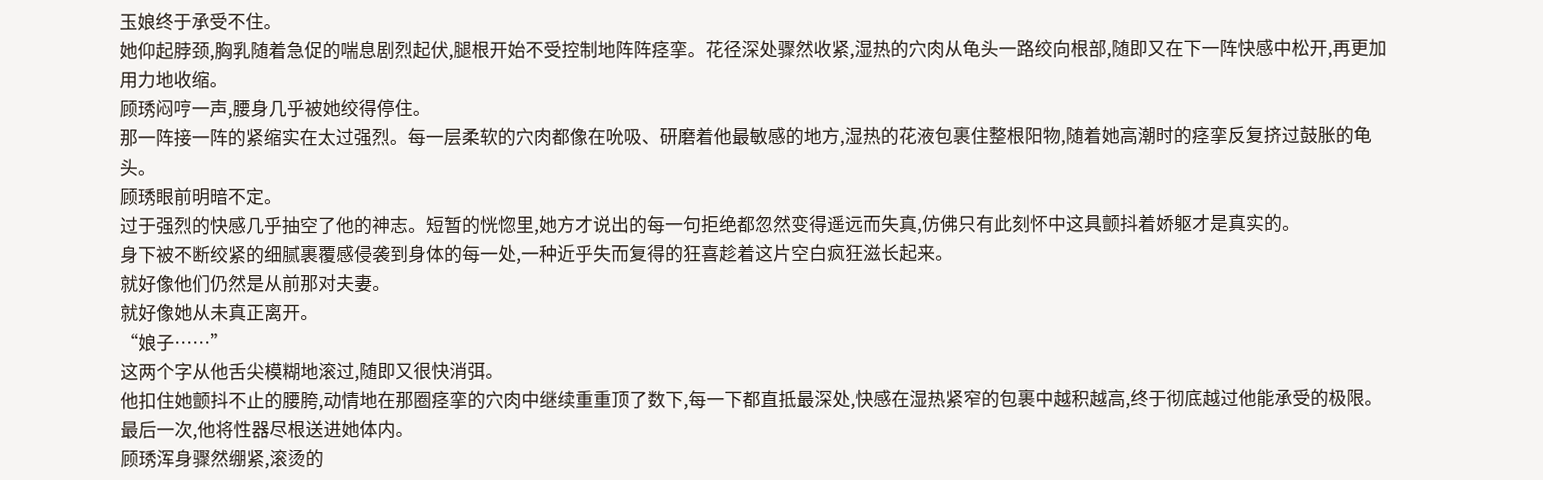玉娘终于承受不住。
她仰起脖颈,胸乳随着急促的喘息剧烈起伏,腿根开始不受控制地阵阵痉挛。花径深处骤然收紧,湿热的穴肉从龟头一路绞向根部,随即又在下一阵快感中松开,再更加用力地收缩。
顾琇闷哼一声,腰身几乎被她绞得停住。
那一阵接一阵的紧缩实在太过强烈。每一层柔软的穴肉都像在吮吸、研磨着他最敏感的地方,湿热的花液包裹住整根阳物,随着她高潮时的痉挛反复挤过鼓胀的龟头。
顾琇眼前明暗不定。
过于强烈的快感几乎抽空了他的神志。短暂的恍惚里,她方才说出的每一句拒绝都忽然变得遥远而失真,仿佛只有此刻怀中这具颤抖着娇躯才是真实的。
身下被不断绞紧的细腻裹覆感侵袭到身体的每一处,一种近乎失而复得的狂喜趁着这片空白疯狂滋长起来。
就好像他们仍然是从前那对夫妻。
就好像她从未真正离开。
“娘子……”
这两个字从他舌尖模糊地滚过,随即又很快消弭。
他扣住她颤抖不止的腰胯,动情地在那圈痉挛的穴肉中继续重重顶了数下,每一下都直抵最深处,快感在湿热紧窄的包裹中越积越高,终于彻底越过他能承受的极限。
最后一次,他将性器尽根送进她体内。
顾琇浑身骤然绷紧,滚烫的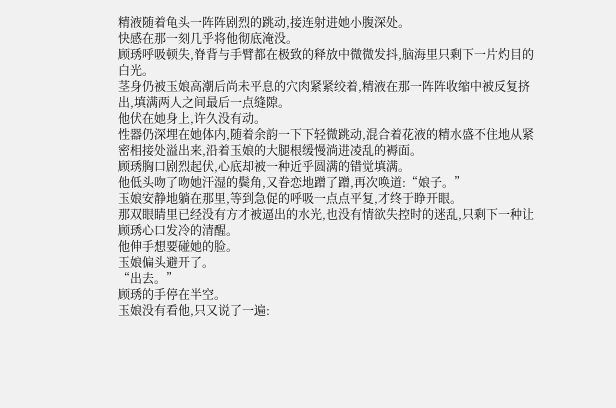精液随着龟头一阵阵剧烈的跳动,接连射进她小腹深处。
快感在那一刻几乎将他彻底淹没。
顾琇呼吸顿失,脊背与手臂都在极致的释放中微微发抖,脑海里只剩下一片灼目的白光。
茎身仍被玉娘高潮后尚未平息的穴肉紧紧绞着,精液在那一阵阵收缩中被反复挤出,填满两人之间最后一点缝隙。
他伏在她身上,许久没有动。
性器仍深埋在她体内,随着余韵一下下轻微跳动,混合着花液的精水盛不住地从紧密相接处溢出来,沿着玉娘的大腿根缓慢淌进凌乱的褥面。
顾琇胸口剧烈起伏,心底却被一种近乎圆满的错觉填满。
他低头吻了吻她汗湿的鬓角,又眷恋地蹭了蹭,再次唤道:“娘子。”
玉娘安静地躺在那里,等到急促的呼吸一点点平复,才终于睁开眼。
那双眼睛里已经没有方才被逼出的水光,也没有情欲失控时的迷乱,只剩下一种让顾琇心口发冷的清醒。
他伸手想要碰她的脸。
玉娘偏头避开了。
“出去。”
顾琇的手停在半空。
玉娘没有看他,只又说了一遍: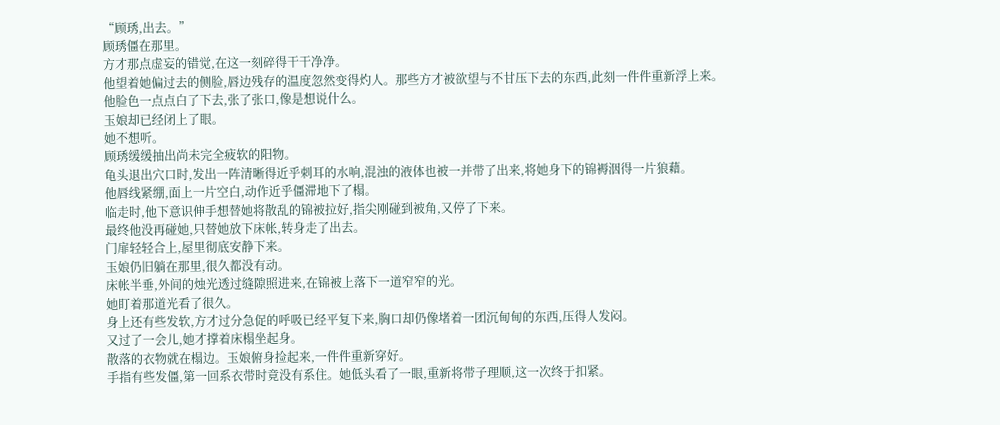“顾琇,出去。”
顾琇僵在那里。
方才那点虚妄的错觉,在这一刻碎得干干净净。
他望着她偏过去的侧脸,唇边残存的温度忽然变得灼人。那些方才被欲望与不甘压下去的东西,此刻一件件重新浮上来。
他脸色一点点白了下去,张了张口,像是想说什么。
玉娘却已经闭上了眼。
她不想听。
顾琇缓缓抽出尚未完全疲软的阳物。
龟头退出穴口时,发出一阵清晰得近乎刺耳的水响,混浊的液体也被一并带了出来,将她身下的锦褥洇得一片狼藉。
他唇线紧绷,面上一片空白,动作近乎僵滞地下了榻。
临走时,他下意识伸手想替她将散乱的锦被拉好,指尖刚碰到被角,又停了下来。
最终他没再碰她,只替她放下床帐,转身走了出去。
门扉轻轻合上,屋里彻底安静下来。
玉娘仍旧躺在那里,很久都没有动。
床帐半垂,外间的烛光透过缝隙照进来,在锦被上落下一道窄窄的光。
她盯着那道光看了很久。
身上还有些发软,方才过分急促的呼吸已经平复下来,胸口却仍像堵着一团沉甸甸的东西,压得人发闷。
又过了一会儿,她才撑着床榻坐起身。
散落的衣物就在榻边。玉娘俯身捡起来,一件件重新穿好。
手指有些发僵,第一回系衣带时竟没有系住。她低头看了一眼,重新将带子理顺,这一次终于扣紧。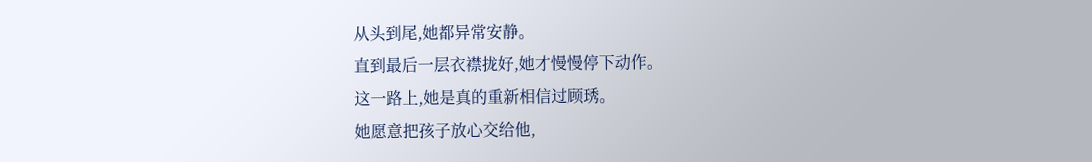从头到尾,她都异常安静。
直到最后一层衣襟拢好,她才慢慢停下动作。
这一路上,她是真的重新相信过顾琇。
她愿意把孩子放心交给他,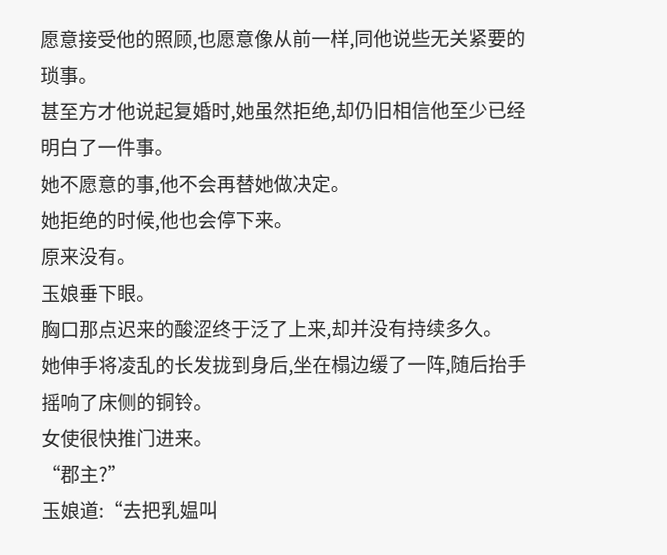愿意接受他的照顾,也愿意像从前一样,同他说些无关紧要的琐事。
甚至方才他说起复婚时,她虽然拒绝,却仍旧相信他至少已经明白了一件事。
她不愿意的事,他不会再替她做决定。
她拒绝的时候,他也会停下来。
原来没有。
玉娘垂下眼。
胸口那点迟来的酸涩终于泛了上来,却并没有持续多久。
她伸手将凌乱的长发拢到身后,坐在榻边缓了一阵,随后抬手摇响了床侧的铜铃。
女使很快推门进来。
“郡主?”
玉娘道:“去把乳媪叫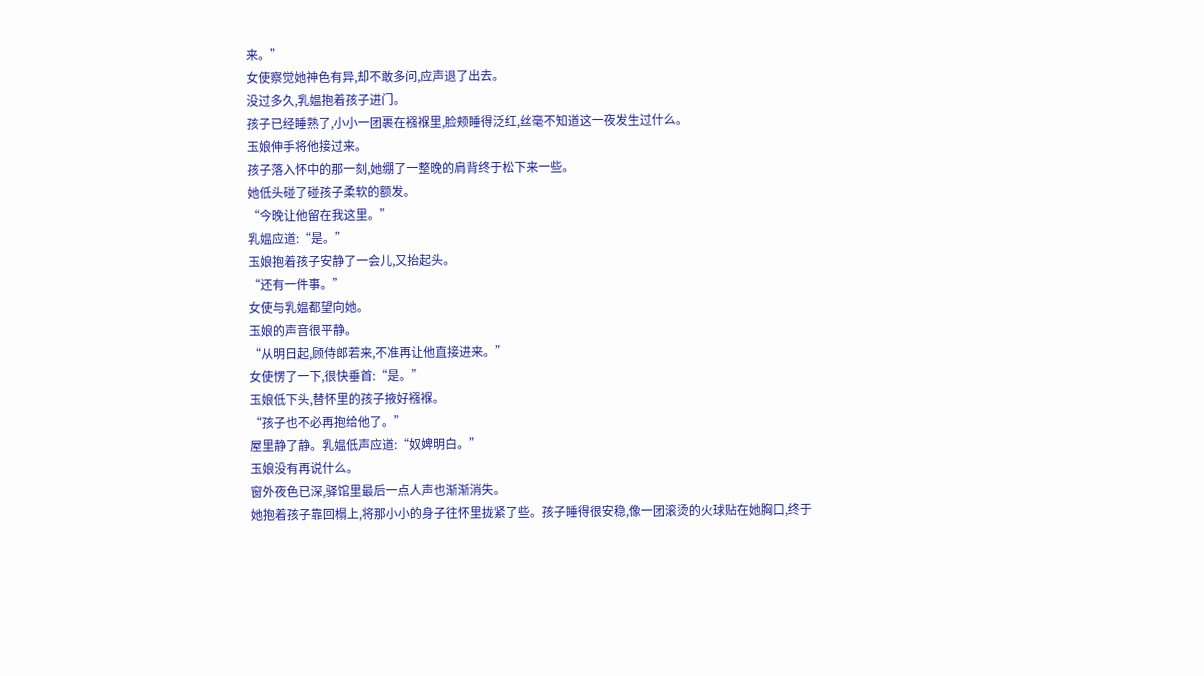来。”
女使察觉她神色有异,却不敢多问,应声退了出去。
没过多久,乳媪抱着孩子进门。
孩子已经睡熟了,小小一团裹在襁褓里,脸颊睡得泛红,丝毫不知道这一夜发生过什么。
玉娘伸手将他接过来。
孩子落入怀中的那一刻,她绷了一整晚的肩背终于松下来一些。
她低头碰了碰孩子柔软的额发。
“今晚让他留在我这里。”
乳媪应道:“是。”
玉娘抱着孩子安静了一会儿,又抬起头。
“还有一件事。”
女使与乳媪都望向她。
玉娘的声音很平静。
“从明日起,顾侍郎若来,不准再让他直接进来。”
女使愣了一下,很快垂首:“是。”
玉娘低下头,替怀里的孩子掖好襁褓。
“孩子也不必再抱给他了。”
屋里静了静。乳媪低声应道:“奴婢明白。”
玉娘没有再说什么。
窗外夜色已深,驿馆里最后一点人声也渐渐消失。
她抱着孩子靠回榻上,将那小小的身子往怀里拢紧了些。孩子睡得很安稳,像一团滚烫的火球贴在她胸口,终于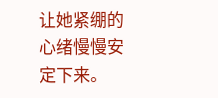让她紧绷的心绪慢慢安定下来。